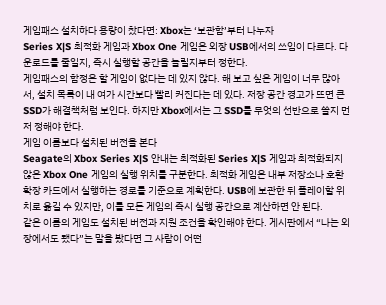게임패스 설치하다 용량이 찼다면: Xbox는 ‘보관함’부터 나누자
Series X|S 최적화 게임과 Xbox One 게임은 외장 USB에서의 쓰임이 다르다. 다운로드를 줄일지, 즉시 실행할 공간을 늘릴지부터 정한다.
게임패스의 함정은 할 게임이 없다는 데 있지 않다. 해 보고 싶은 게임이 너무 많아서, 설치 목록이 내 여가 시간보다 빨리 커진다는 데 있다. 저장 공간 경고가 뜨면 큰 SSD가 해결책처럼 보인다. 하지만 Xbox에서는 그 SSD를 무엇의 선반으로 쓸지 먼저 정해야 한다.
게임 이름보다 설치된 버전을 본다
Seagate의 Xbox Series X|S 안내는 최적화된 Series X|S 게임과 최적화되지 않은 Xbox One 게임의 실행 위치를 구분한다. 최적화 게임은 내부 저장소나 호환 확장 카드에서 실행하는 경로를 기준으로 계획한다. USB에 보관한 뒤 플레이할 위치로 옮길 수 있지만, 이를 모든 게임의 즉시 실행 공간으로 계산하면 안 된다.
같은 이름의 게임도 설치된 버전과 지원 조건을 확인해야 한다. 게시판에서 “나는 외장에서도 됐다”는 말을 봤다면 그 사람이 어떤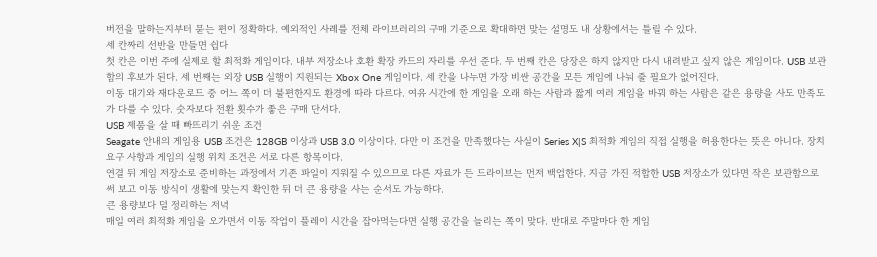버전을 말하는지부터 묻는 편이 정확하다. 예외적인 사례를 전체 라이브러리의 구매 기준으로 확대하면 맞는 설명도 내 상황에서는 틀릴 수 있다.
세 칸짜리 선반을 만들면 쉽다
첫 칸은 이번 주에 실제로 할 최적화 게임이다. 내부 저장소나 호환 확장 카드의 자리를 우선 준다. 두 번째 칸은 당장은 하지 않지만 다시 내려받고 싶지 않은 게임이다. USB 보관함의 후보가 된다. 세 번째는 외장 USB 실행이 지원되는 Xbox One 게임이다. 세 칸을 나누면 가장 비싼 공간을 모든 게임에 나눠 줄 필요가 없어진다.
이동 대기와 재다운로드 중 어느 쪽이 더 불편한지도 환경에 따라 다르다. 여유 시간에 한 게임을 오래 하는 사람과 짧게 여러 게임을 바꿔 하는 사람은 같은 용량을 사도 만족도가 다를 수 있다. 숫자보다 전환 횟수가 좋은 구매 단서다.
USB 제품을 살 때 빠뜨리기 쉬운 조건
Seagate 안내의 게임용 USB 조건은 128GB 이상과 USB 3.0 이상이다. 다만 이 조건을 만족했다는 사실이 Series X|S 최적화 게임의 직접 실행을 허용한다는 뜻은 아니다. 장치 요구 사항과 게임의 실행 위치 조건은 서로 다른 항목이다.
연결 뒤 게임 저장소로 준비하는 과정에서 기존 파일이 지워질 수 있으므로 다른 자료가 든 드라이브는 먼저 백업한다. 지금 가진 적합한 USB 저장소가 있다면 작은 보관함으로 써 보고 이동 방식이 생활에 맞는지 확인한 뒤 더 큰 용량을 사는 순서도 가능하다.
큰 용량보다 덜 정리하는 저녁
매일 여러 최적화 게임을 오가면서 이동 작업이 플레이 시간을 잡아먹는다면 실행 공간을 늘리는 쪽이 맞다. 반대로 주말마다 한 게임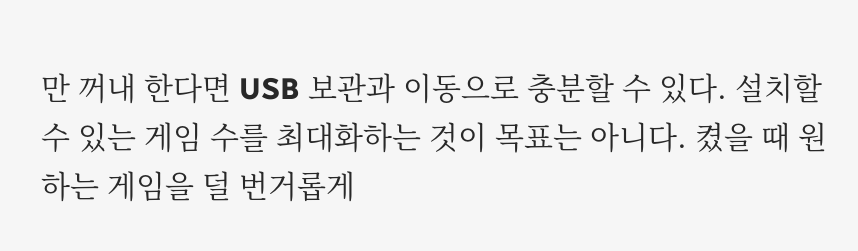만 꺼내 한다면 USB 보관과 이동으로 충분할 수 있다. 설치할 수 있는 게임 수를 최대화하는 것이 목표는 아니다. 켰을 때 원하는 게임을 덜 번거롭게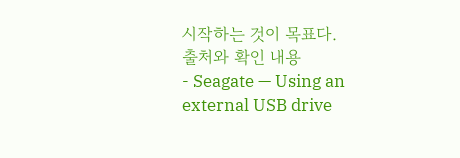시작하는 것이 목표다.
출처와 확인 내용
- Seagate — Using an external USB drive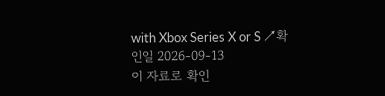with Xbox Series X or S ↗확인일 2026-09-13
이 자료로 확인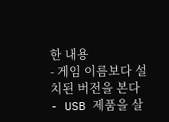한 내용
- 게임 이름보다 설치된 버전을 본다
- USB 제품을 살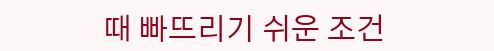때 빠뜨리기 쉬운 조건